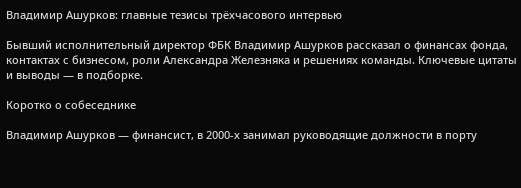Владимир Ашурков: главные тезисы трёхчасового интервью

Бывший исполнительный директор ФБК Владимир Ашурков рассказал о финансах фонда, контактах с бизнесом, роли Александра Железняка и решениях команды. Ключевые цитаты и выводы — в подборке.

Коротко о собеседнике

Владимир Ашурков — финансист, в 2000‑х занимал руководящие должности в порту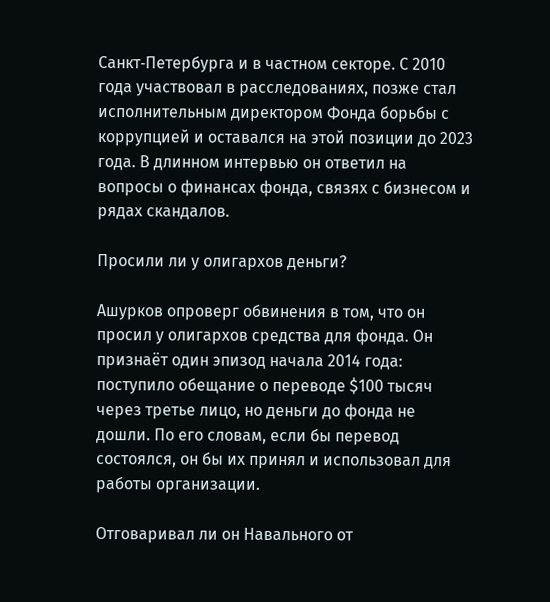Санкт‑Петербурга и в частном секторе. С 2010 года участвовал в расследованиях, позже стал исполнительным директором Фонда борьбы с коррупцией и оставался на этой позиции до 2023 года. В длинном интервью он ответил на вопросы о финансах фонда, связях с бизнесом и рядах скандалов.

Просили ли у олигархов деньги?

Ашурков опроверг обвинения в том, что он просил у олигархов средства для фонда. Он признаёт один эпизод начала 2014 года: поступило обещание о переводе $100 тысяч через третье лицо, но деньги до фонда не дошли. По его словам, если бы перевод состоялся, он бы их принял и использовал для работы организации.

Отговаривал ли он Навального от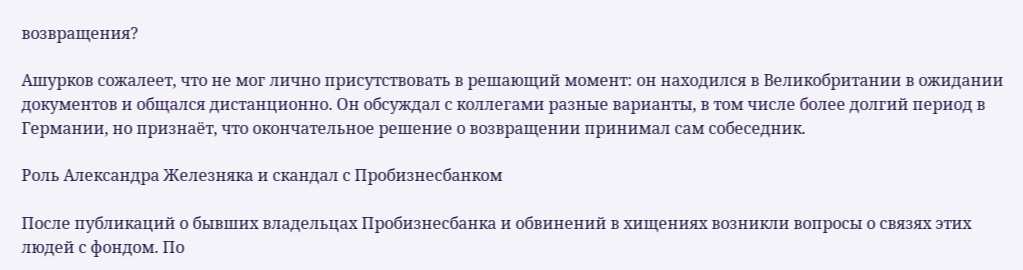возвращения?

Ашурков сожалеет, что не мог лично присутствовать в решающий момент: он находился в Великобритании в ожидании документов и общался дистанционно. Он обсуждал с коллегами разные варианты, в том числе более долгий период в Германии, но признаёт, что окончательное решение о возвращении принимал сам собеседник.

Роль Александра Железняка и скандал с Пробизнесбанком

После публикаций о бывших владельцах Пробизнесбанка и обвинений в хищениях возникли вопросы о связях этих людей с фондом. По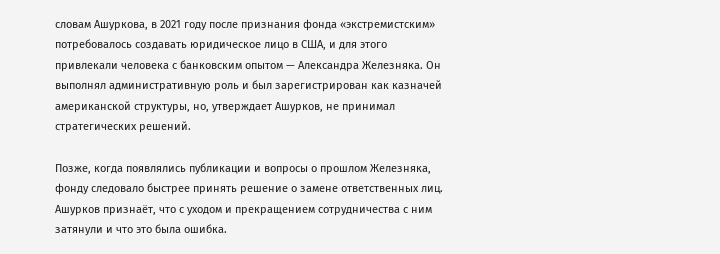словам Ашуркова, в 2021 году после признания фонда «экстремистским» потребовалось создавать юридическое лицо в США, и для этого привлекали человека с банковским опытом — Александра Железняка. Он выполнял административную роль и был зарегистрирован как казначей американской структуры, но, утверждает Ашурков, не принимал стратегических решений.

Позже, когда появлялись публикации и вопросы о прошлом Железняка, фонду следовало быстрее принять решение о замене ответственных лиц. Ашурков признаёт, что с уходом и прекращением сотрудничества с ним затянули и что это была ошибка.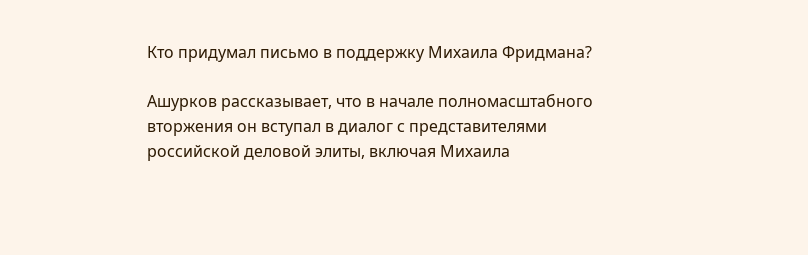Кто придумал письмо в поддержку Михаила Фридмана?

Ашурков рассказывает, что в начале полномасштабного вторжения он вступал в диалог с представителями российской деловой элиты, включая Михаила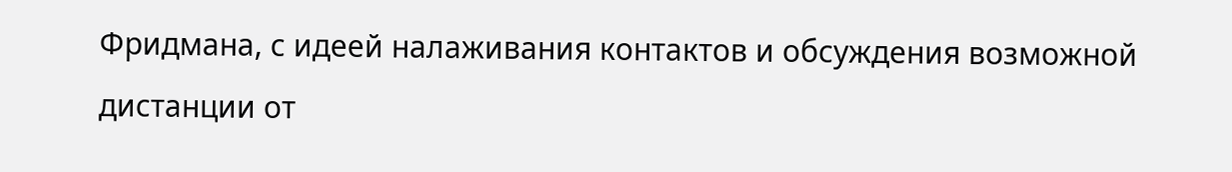Фридмана, с идеей налаживания контактов и обсуждения возможной дистанции от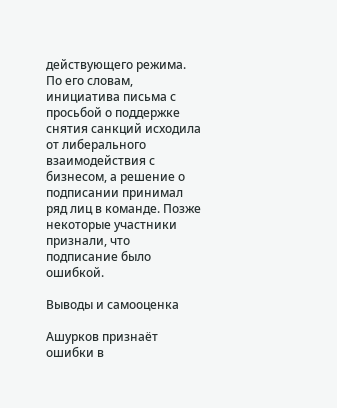действующего режима. По его словам, инициатива письма с просьбой о поддержке снятия санкций исходила от либерального взаимодействия с бизнесом, а решение о подписании принимал ряд лиц в команде. Позже некоторые участники признали, что подписание было ошибкой.

Выводы и самооценка

Ашурков признаёт ошибки в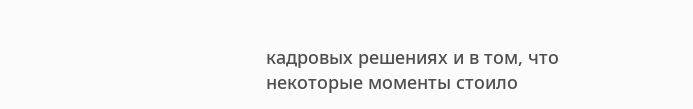кадровых решениях и в том, что некоторые моменты стоило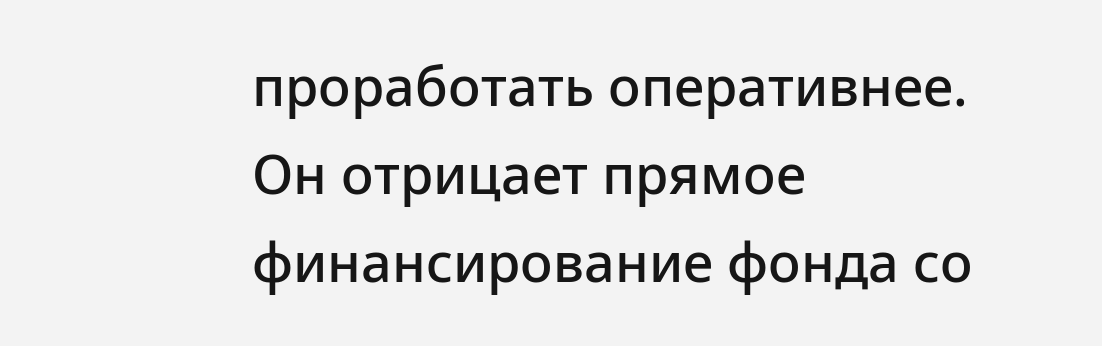проработать оперативнее. Он отрицает прямое финансирование фонда со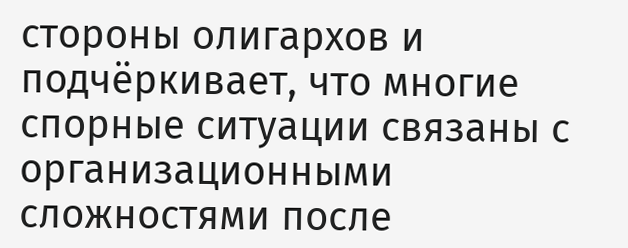стороны олигархов и подчёркивает, что многие спорные ситуации связаны с организационными сложностями после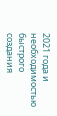2021 года и необходимостью быстрого создания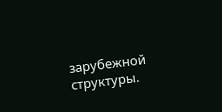зарубежной структуры.